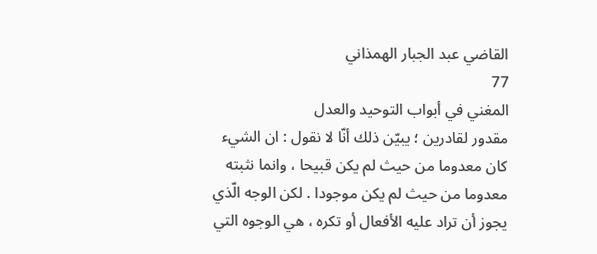القاضي عبد الجبار الهمذاني
77
المغني في أبواب التوحيد والعدل
مقدور لقادرين ؛ يبيّن ذلك أنّا لا نقول : ان الشيء كان معدوما من حيث لم يكن قبيحا ، وانما نثبته معدوما من حيث لم يكن موجودا . لكن الوجه الّذي يجوز أن تراد عليه الأفعال أو تكره ، هي الوجوه التي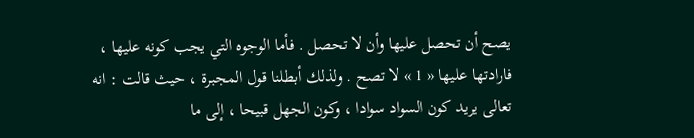يصح أن تحصل عليها وأن لا تحصل . فأما الوجوه التي يجب كونه عليها ، فارادتها عليها « 1 » لا تصح . ولذلك أبطلنا قول المجبرة ، حيث قالت : انه تعالى يريد كون السواد سوادا ، وكون الجهل قبيحا ، إلى ما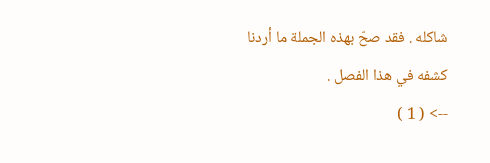شاكله . فقد صحّ بهذه الجملة ما أردنا كشفه في هذا الفصل .
--> ( 1 )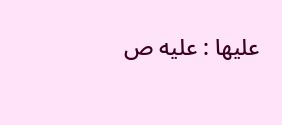عليها : عليه ص